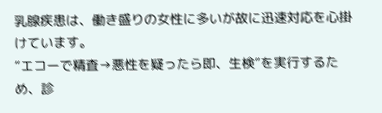乳腺疾患は、働き盛りの女性に多いが故に迅速対応を心掛けています。
“エコーで精査→悪性を疑ったら即、生検”を実行するため、診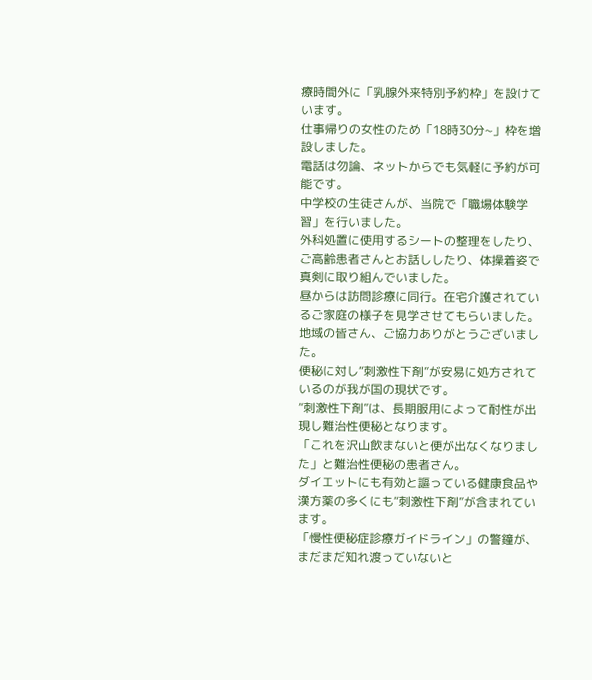療時間外に「乳腺外来特別予約枠」を設けています。
仕事帰りの女性のため「18時30分~」枠を増設しました。
電話は勿論、ネットからでも気軽に予約が可能です。
中学校の生徒さんが、当院で「職場体験学習」を行いました。
外科処置に使用するシートの整理をしたり、ご高齢患者さんとお話ししたり、体操着姿で真剣に取り組んでいました。
昼からは訪問診療に同行。在宅介護されているご家庭の様子を見学させてもらいました。
地域の皆さん、ご協力ありがとうございました。
便秘に対し“刺激性下剤”が安易に処方されているのが我が国の現状です。
“刺激性下剤”は、長期服用によって耐性が出現し難治性便秘となります。
「これを沢山飲まないと便が出なくなりました」と難治性便秘の患者さん。
ダイエットにも有効と謳っている健康食品や漢方薬の多くにも“刺激性下剤”が含まれています。
「慢性便秘症診療ガイドライン」の警鐘が、まだまだ知れ渡っていないと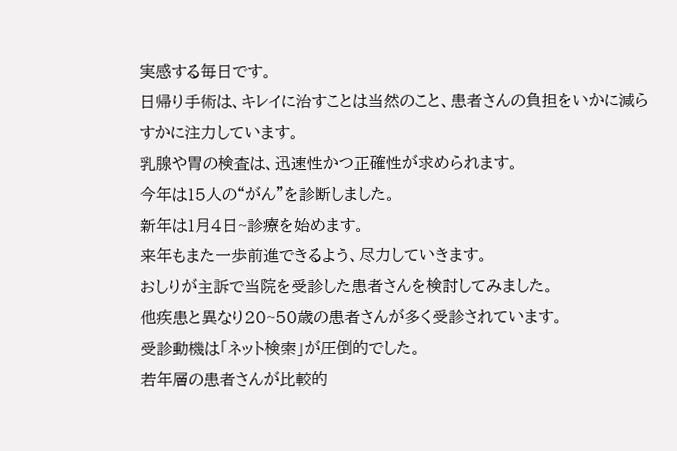実感する毎日です。
日帰り手術は、キレイに治すことは当然のこと、患者さんの負担をいかに減らすかに注力しています。
乳腺や胃の検査は、迅速性かつ正確性が求められます。
今年は15人の“がん”を診断しました。
新年は1月4日~診療を始めます。
来年もまた一歩前進できるよう、尽力していきます。
おしりが主訴で当院を受診した患者さんを検討してみました。
他疾患と異なり20~50歳の患者さんが多く受診されています。
受診動機は「ネット検索」が圧倒的でした。
若年層の患者さんが比較的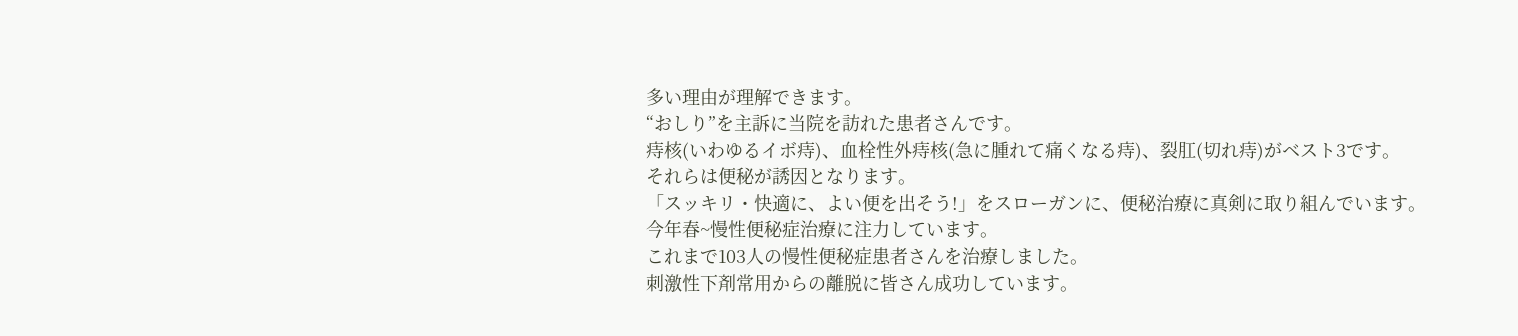多い理由が理解できます。
“おしり”を主訴に当院を訪れた患者さんです。
痔核(いわゆるイボ痔)、血栓性外痔核(急に腫れて痛くなる痔)、裂肛(切れ痔)がベスト3です。
それらは便秘が誘因となります。
「スッキリ・快適に、よい便を出そう!」をスローガンに、便秘治療に真剣に取り組んでいます。
今年春~慢性便秘症治療に注力しています。
これまで103人の慢性便秘症患者さんを治療しました。
刺激性下剤常用からの離脱に皆さん成功しています。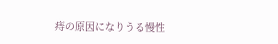痔の原因になりうる慢性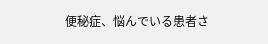便秘症、悩んでいる患者さ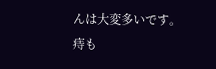んは大変多いです。
痔も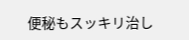便秘もスッキリ治し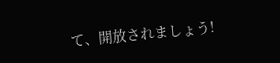て、開放されましょう!